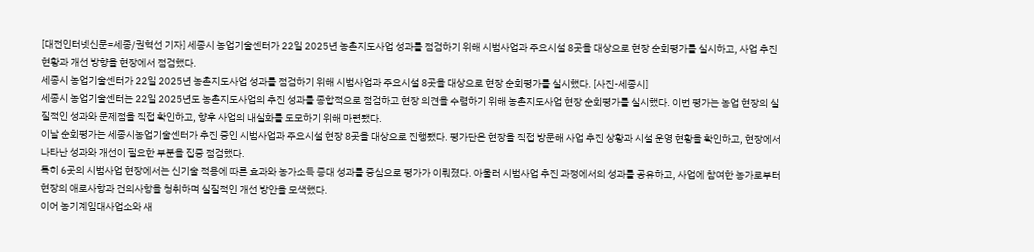[대전인터넷신문=세종/권혁선 기자] 세종시 농업기술센터가 22일 2025년 농촌지도사업 성과를 점검하기 위해 시범사업과 주요시설 8곳을 대상으로 현장 순회평가를 실시하고, 사업 추진 현황과 개선 방향을 현장에서 점검했다.
세종시 농업기술센터가 22일 2025년 농촌지도사업 성과를 점검하기 위해 시범사업과 주요시설 8곳을 대상으로 현장 순회평가를 실시했다. [사진-세종시]
세종시 농업기술센터는 22일 2025년도 농촌지도사업의 추진 성과를 종합적으로 점검하고 현장 의견을 수렴하기 위해 농촌지도사업 현장 순회평가를 실시했다. 이번 평가는 농업 현장의 실질적인 성과와 문제점을 직접 확인하고, 향후 사업의 내실화를 도모하기 위해 마련됐다.
이날 순회평가는 세종시농업기술센터가 추진 중인 시범사업과 주요시설 현장 8곳을 대상으로 진행됐다. 평가단은 현장을 직접 방문해 사업 추진 상황과 시설 운영 현황을 확인하고, 현장에서 나타난 성과와 개선이 필요한 부분을 집중 점검했다.
특히 6곳의 시범사업 현장에서는 신기술 적용에 따른 효과와 농가소득 증대 성과를 중심으로 평가가 이뤄졌다. 아울러 시범사업 추진 과정에서의 성과를 공유하고, 사업에 참여한 농가로부터 현장의 애로사항과 건의사항을 청취하며 실질적인 개선 방안을 모색했다.
이어 농기계임대사업소와 새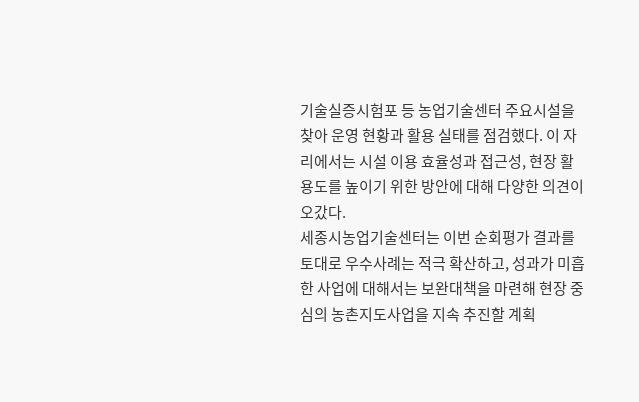기술실증시험포 등 농업기술센터 주요시설을 찾아 운영 현황과 활용 실태를 점검했다. 이 자리에서는 시설 이용 효율성과 접근성, 현장 활용도를 높이기 위한 방안에 대해 다양한 의견이 오갔다.
세종시농업기술센터는 이번 순회평가 결과를 토대로 우수사례는 적극 확산하고, 성과가 미흡한 사업에 대해서는 보완대책을 마련해 현장 중심의 농촌지도사업을 지속 추진할 계획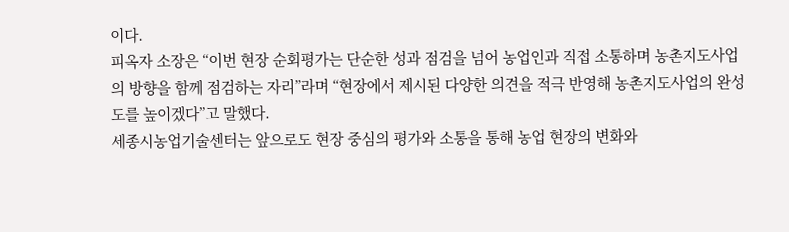이다.
피옥자 소장은 “이번 현장 순회평가는 단순한 성과 점검을 넘어 농업인과 직접 소통하며 농촌지도사업의 방향을 함께 점검하는 자리”라며 “현장에서 제시된 다양한 의견을 적극 반영해 농촌지도사업의 완성도를 높이겠다”고 말했다.
세종시농업기술센터는 앞으로도 현장 중심의 평가와 소통을 통해 농업 현장의 변화와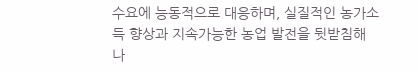수요에 능동적으로 대응하며, 실질적인 농가소득 향상과 지속가능한 농업 발전을 뒷받침해 나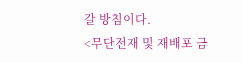갈 방침이다.
<무단전재 및 재배포 금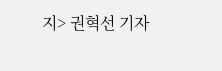지> 권혁선 기자